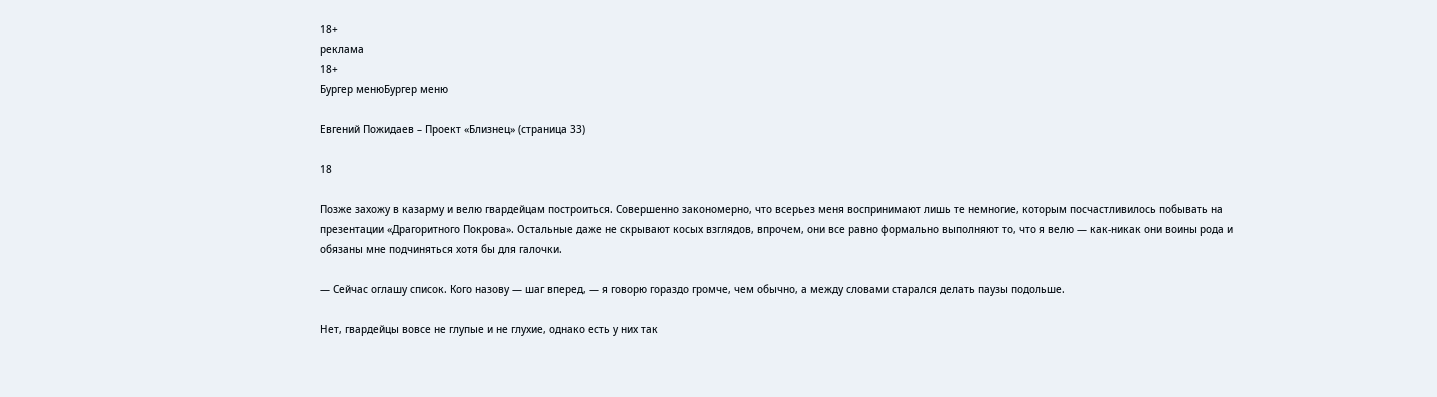18+
реклама
18+
Бургер менюБургер меню

Евгений Пожидаев – Проект «Близнец» (страница 33)

18

Позже захожу в казарму и велю гвардейцам построиться. Совершенно закономерно, что всерьез меня воспринимают лишь те немногие, которым посчастливилось побывать на презентации «Драгоритного Покрова». Остальные даже не скрывают косых взглядов, впрочем, они все равно формально выполняют то, что я велю — как-никак они воины рода и обязаны мне подчиняться хотя бы для галочки.

— Сейчас оглашу список. Кого назову — шаг вперед, — я говорю гораздо громче, чем обычно, а между словами старался делать паузы подольше.

Нет, гвардейцы вовсе не глупые и не глухие, однако есть у них так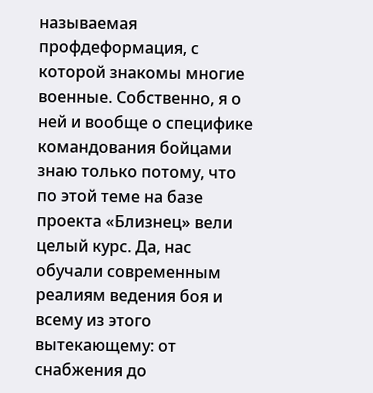называемая профдеформация, с которой знакомы многие военные. Собственно, я о ней и вообще о специфике командования бойцами знаю только потому, что по этой теме на базе проекта «Близнец» вели целый курс. Да, нас обучали современным реалиям ведения боя и всему из этого вытекающему: от снабжения до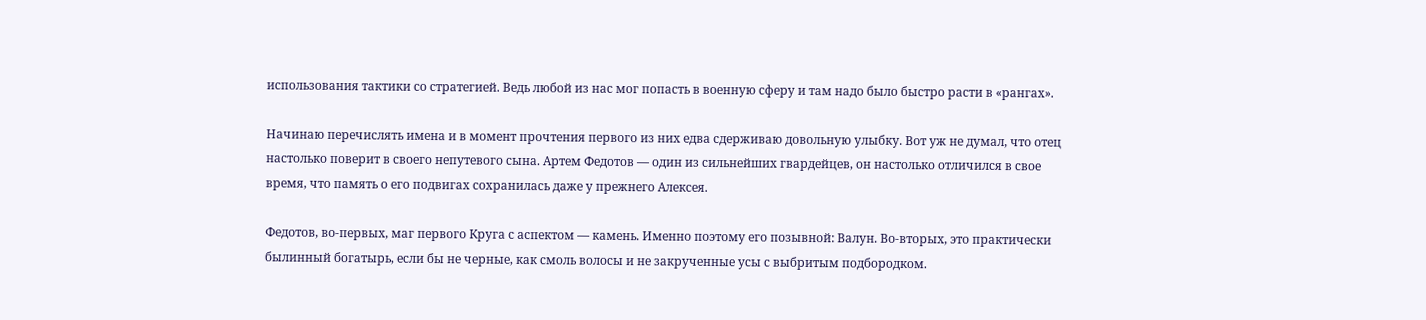использования тактики со стратегией. Ведь любой из нас мог попасть в военную сферу и там надо было быстро расти в «рангах».

Начинаю перечислять имена и в момент прочтения первого из них едва сдерживаю довольную улыбку. Вот уж не думал, что отец настолько поверит в своего непутевого сына. Артем Федотов — один из сильнейших гвардейцев, он настолько отличился в свое время, что память о его подвигах сохранилась даже у прежнего Алексея.

Федотов, во-первых, маг первого Круга с аспектом — камень. Именно поэтому его позывной: Валун. Во-вторых, это практически былинный богатырь, если бы не черные, как смоль волосы и не закрученные усы с выбритым подбородком.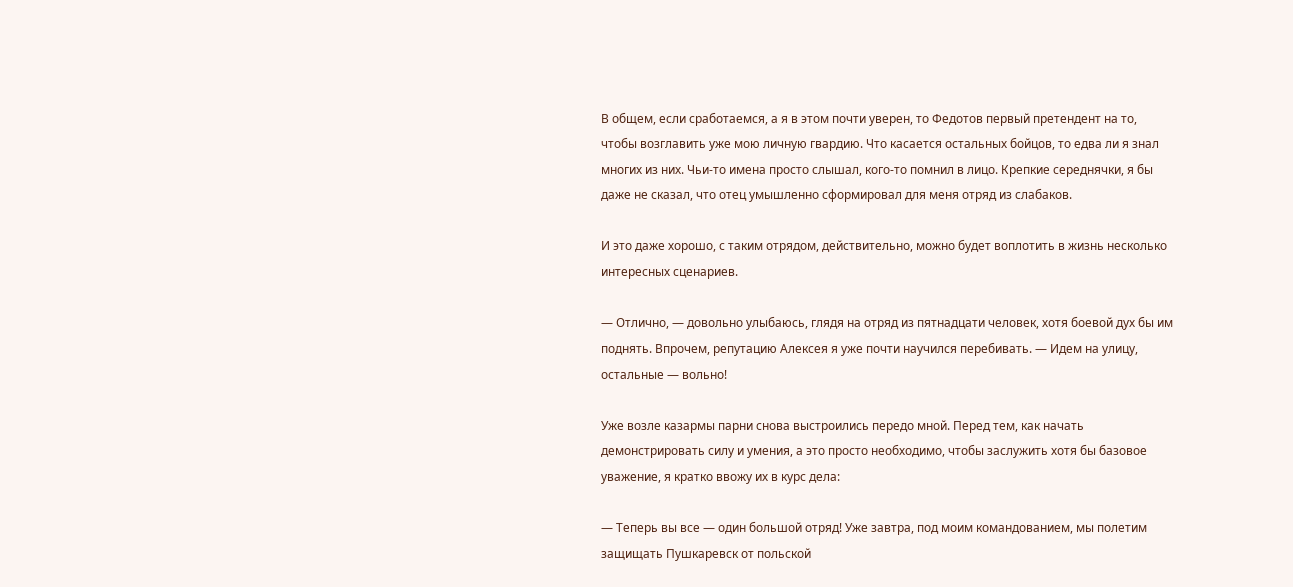В общем, если сработаемся, а я в этом почти уверен, то Федотов первый претендент на то, чтобы возглавить уже мою личную гвардию. Что касается остальных бойцов, то едва ли я знал многих из них. Чьи-то имена просто слышал, кого-то помнил в лицо. Крепкие середнячки, я бы даже не сказал, что отец умышленно сформировал для меня отряд из слабаков.

И это даже хорошо, с таким отрядом, действительно, можно будет воплотить в жизнь несколько интересных сценариев.

— Отлично, — довольно улыбаюсь, глядя на отряд из пятнадцати человек, хотя боевой дух бы им поднять. Впрочем, репутацию Алексея я уже почти научился перебивать. — Идем на улицу, остальные — вольно!

Уже возле казармы парни снова выстроились передо мной. Перед тем, как начать демонстрировать силу и умения, а это просто необходимо, чтобы заслужить хотя бы базовое уважение, я кратко ввожу их в курс дела:

— Теперь вы все — один большой отряд! Уже завтра, под моим командованием, мы полетим защищать Пушкаревск от польской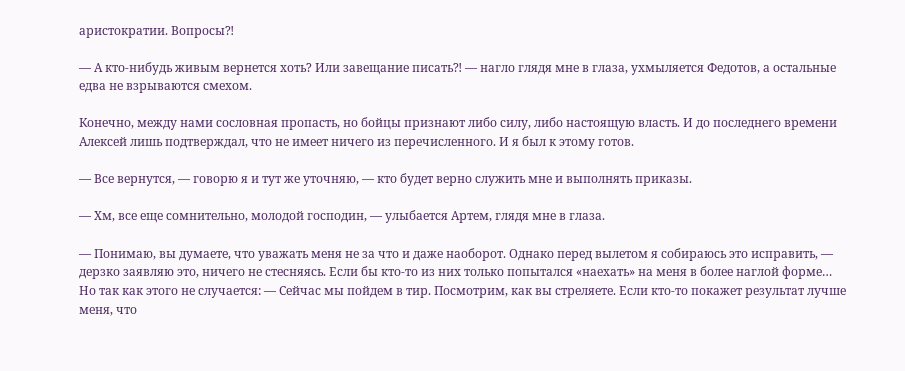аристократии. Вопросы⁈

— А кто-нибудь живым вернется хоть? Или завещание писать⁈ — нагло глядя мне в глаза, ухмыляется Федотов, а остальные едва не взрываются смехом.

Конечно, между нами сословная пропасть, но бойцы признают либо силу, либо настоящую власть. И до последнего времени Алексей лишь подтверждал, что не имеет ничего из перечисленного. И я был к этому готов.

— Все вернутся, — говорю я и тут же уточняю, — кто будет верно служить мне и выполнять приказы.

— Хм, все еще сомнительно, молодой господин, — улыбается Артем, глядя мне в глаза.

— Понимаю, вы думаете, что уважать меня не за что и даже наоборот. Однако перед вылетом я собираюсь это исправить, — дерзко заявляю это, ничего не стесняясь. Если бы кто-то из них только попытался «наехать» на меня в более наглой форме… Но так как этого не случается: — Сейчас мы пойдем в тир. Посмотрим, как вы стреляете. Если кто-то покажет результат лучше меня, что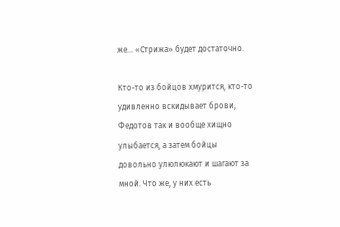же… «Стрижа» будет достаточно.

Кто-то из бойцов хмурится, кто-то удивленно вскидывает брови, Федотов так и вообще хищно улыбается, а затем бойцы довольно улюлюкают и шагают за мной. Что же, у них есть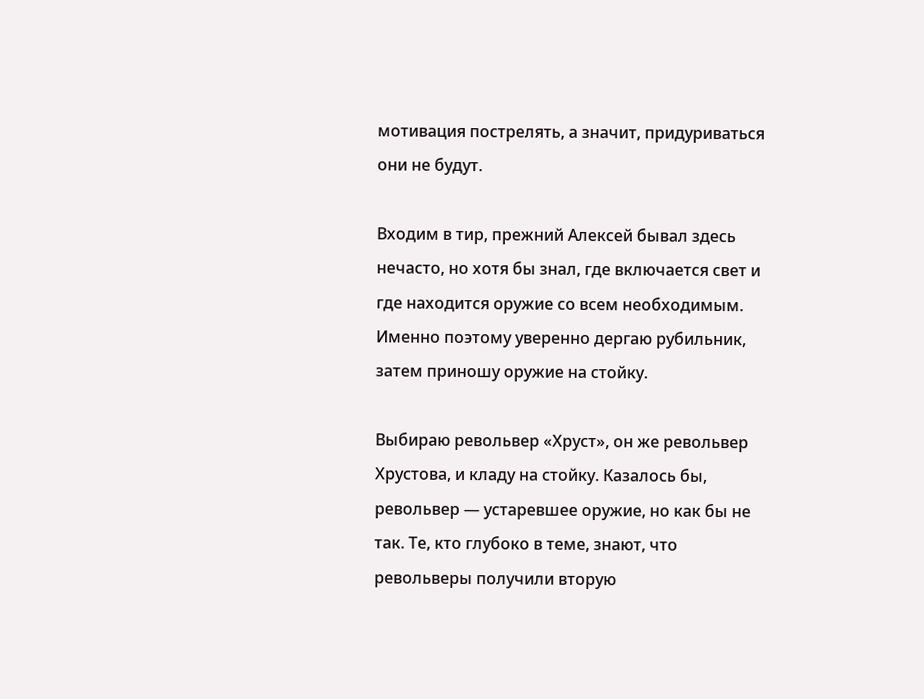мотивация пострелять, а значит, придуриваться они не будут.

Входим в тир, прежний Алексей бывал здесь нечасто, но хотя бы знал, где включается свет и где находится оружие со всем необходимым. Именно поэтому уверенно дергаю рубильник, затем приношу оружие на стойку.

Выбираю револьвер «Хруст», он же револьвер Хрустова, и кладу на стойку. Казалось бы, револьвер — устаревшее оружие, но как бы не так. Те, кто глубоко в теме, знают, что револьверы получили вторую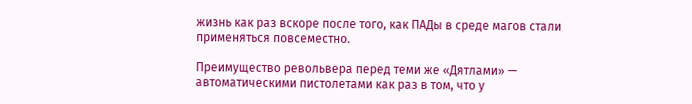жизнь как раз вскоре после того, как ПАДы в среде магов стали применяться повсеместно.

Преимущество револьвера перед теми же «Дятлами» — автоматическими пистолетами как раз в том, что у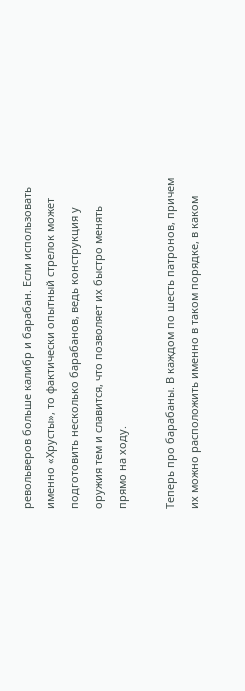револьверов больше калибр и барабан. Если использовать именно «Хрусты», то фактически опытный стрелок может подготовить несколько барабанов, ведь конструкция у оружия тем и славится, что позволяет их быстро менять прямо на ходу.

Теперь про барабаны. В каждом по шесть патронов, причем их можно расположить именно в таком порядке, в каком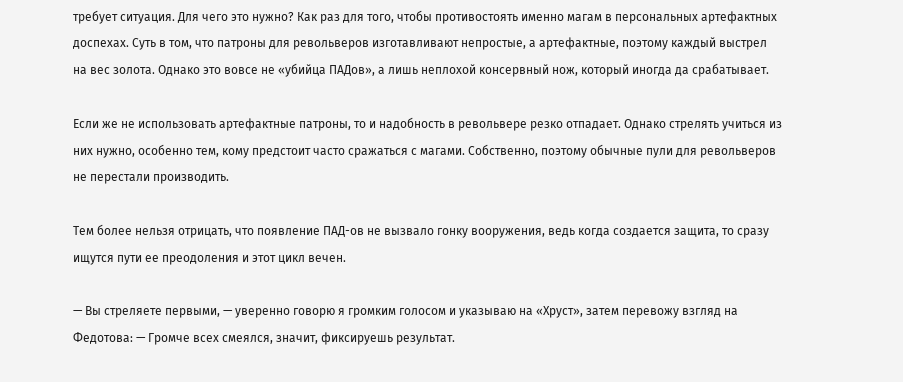требует ситуация. Для чего это нужно? Как раз для того, чтобы противостоять именно магам в персональных артефактных доспехах. Суть в том, что патроны для револьверов изготавливают непростые, а артефактные, поэтому каждый выстрел на вес золота. Однако это вовсе не «убийца ПАДов», а лишь неплохой консервный нож, который иногда да срабатывает.

Если же не использовать артефактные патроны, то и надобность в револьвере резко отпадает. Однако стрелять учиться из них нужно, особенно тем, кому предстоит часто сражаться с магами. Собственно, поэтому обычные пули для револьверов не перестали производить.

Тем более нельзя отрицать, что появление ПАД-ов не вызвало гонку вооружения, ведь когда создается защита, то сразу ищутся пути ее преодоления и этот цикл вечен.

— Вы стреляете первыми, — уверенно говорю я громким голосом и указываю на «Хруст», затем перевожу взгляд на Федотова: — Громче всех смеялся, значит, фиксируешь результат.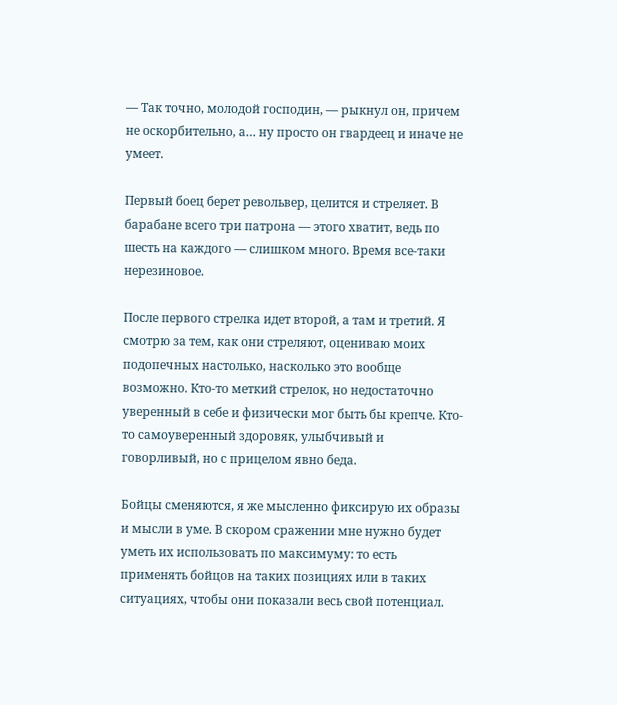— Так точно, молодой господин, — рыкнул он, причем не оскорбительно, а… ну просто он гвардеец и иначе не умеет.

Первый боец берет револьвер, целится и стреляет. В барабане всего три патрона — этого хватит, ведь по шесть на каждого — слишком много. Время все-таки нерезиновое.

После первого стрелка идет второй, а там и третий. Я смотрю за тем, как они стреляют, оцениваю моих подопечных настолько, насколько это вообще возможно. Кто-то меткий стрелок, но недостаточно уверенный в себе и физически мог быть бы крепче. Кто-то самоуверенный здоровяк, улыбчивый и говорливый, но с прицелом явно беда.

Бойцы сменяются, я же мысленно фиксирую их образы и мысли в уме. В скором сражении мне нужно будет уметь их использовать по максимуму: то есть применять бойцов на таких позициях или в таких ситуациях, чтобы они показали весь свой потенциал.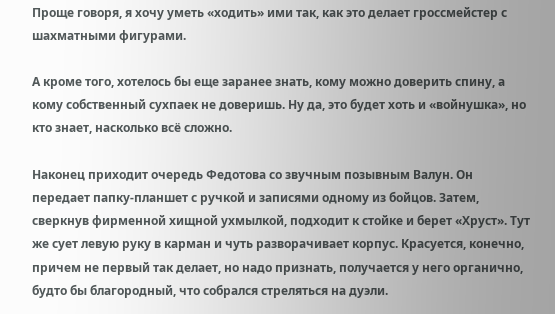Проще говоря, я хочу уметь «ходить» ими так, как это делает гроссмейстер с шахматными фигурами.

А кроме того, хотелось бы еще заранее знать, кому можно доверить спину, а кому собственный сухпаек не доверишь. Ну да, это будет хоть и «войнушка», но кто знает, насколько всё сложно.

Наконец приходит очередь Федотова со звучным позывным Валун. Он передает папку-планшет с ручкой и записями одному из бойцов. Затем, сверкнув фирменной хищной ухмылкой, подходит к стойке и берет «Хруст». Тут же сует левую руку в карман и чуть разворачивает корпус. Красуется, конечно, причем не первый так делает, но надо признать, получается у него органично, будто бы благородный, что собрался стреляться на дуэли.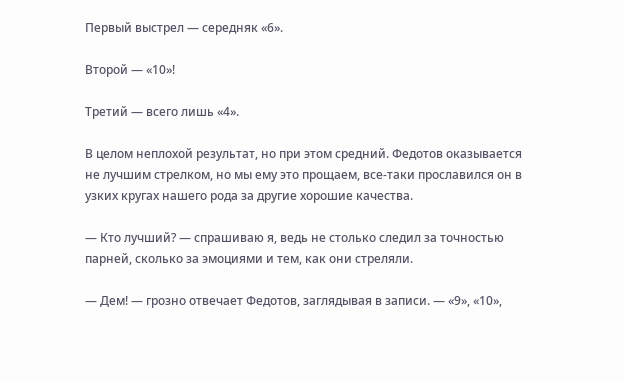Первый выстрел — середняк «6».

Второй — «10»!

Третий — всего лишь «4».

В целом неплохой результат, но при этом средний. Федотов оказывается не лучшим стрелком, но мы ему это прощаем, все-таки прославился он в узких кругах нашего рода за другие хорошие качества.

— Кто лучший? — спрашиваю я, ведь не столько следил за точностью парней, сколько за эмоциями и тем, как они стреляли.

— Дем! — грозно отвечает Федотов, заглядывая в записи. — «9», «10»,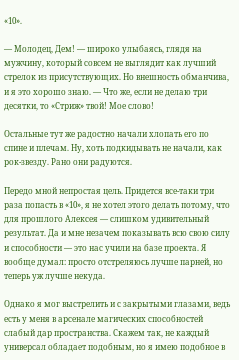«10».

— Молодец, Дем! — широко улыбаясь, глядя на мужчину, который совсем не выглядит как лучший стрелок из присутствующих. Но внешность обманчива, и я это хорошо знаю. — Что же, если не делаю три десятки, то «Стриж» твой! Мое слово!

Остальные тут же радостно начали хлопать его по спине и плечам. Ну, хоть подкидывать не начали, как рок-звезду. Рано они радуются.

Передо мной непростая цель. Придется все-таки три раза попасть в «10», я не хотел этого делать потому, что для прошлого Алексея — слишком удивительный результат. Да и мне незачем показывать всю свою силу и способности — это нас учили на базе проекта. Я вообще думал: просто отстреляюсь лучше парней, но теперь уж лучше некуда.

Однако я мог выстрелить и с закрытыми глазами, ведь есть у меня в арсенале магических способностей слабый дар пространства. Скажем так, не каждый универсал обладает подобным, но я имею подобное в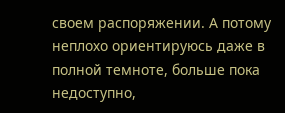своем распоряжении. А потому неплохо ориентируюсь даже в полной темноте, больше пока недоступно,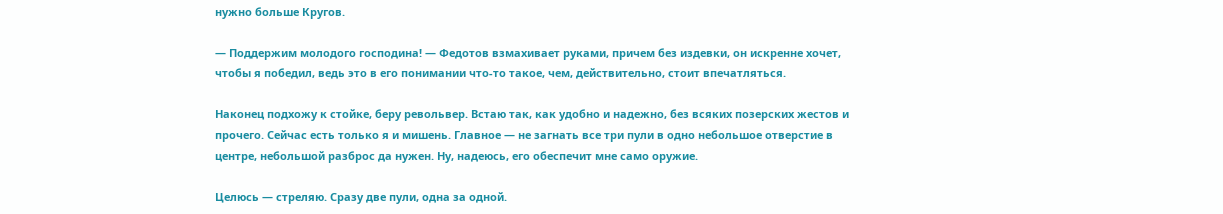нужно больше Кругов.

— Поддержим молодого господина! — Федотов взмахивает руками, причем без издевки, он искренне хочет, чтобы я победил, ведь это в его понимании что-то такое, чем, действительно, стоит впечатляться.

Наконец подхожу к стойке, беру револьвер. Встаю так, как удобно и надежно, без всяких позерских жестов и прочего. Сейчас есть только я и мишень. Главное — не загнать все три пули в одно небольшое отверстие в центре, небольшой разброс да нужен. Ну, надеюсь, его обеспечит мне само оружие.

Целюсь — стреляю. Сразу две пули, одна за одной.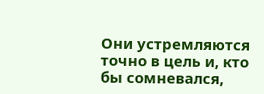Они устремляются точно в цель и, кто бы сомневался,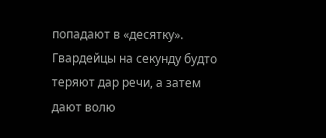попадают в «десятку». Гвардейцы на секунду будто теряют дар речи, а затем дают волю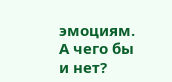эмоциям. А чего бы и нет?